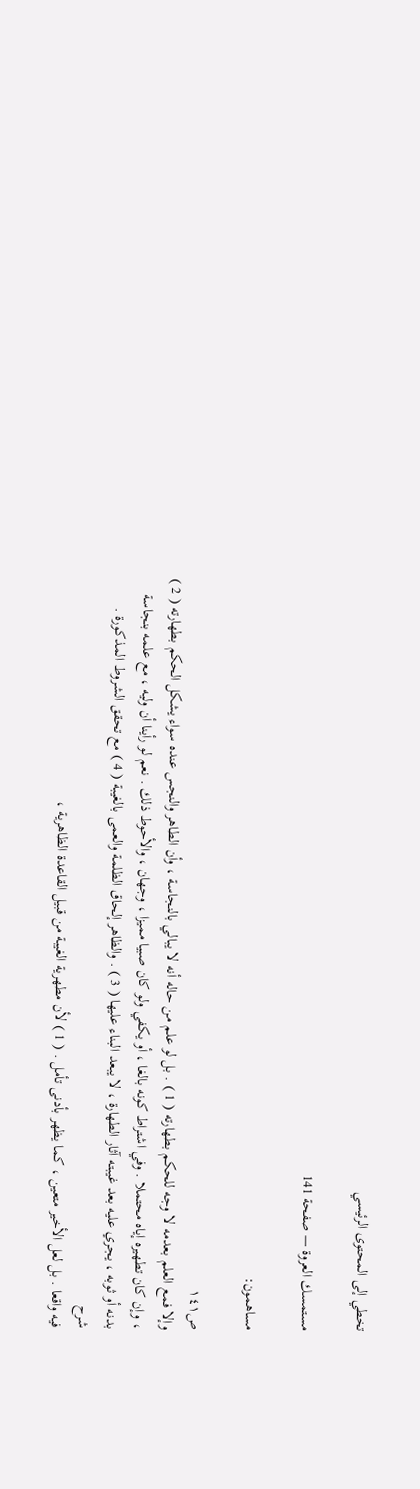تخطي إلى المحتوى الرئيسي

مستمسك العروة — صفحة 141

مساهمون:

ص١٤١
وإلا فمع العلم بعدمه لا وجه للحكم بطهارته ( 1 ) . بل لو علم من حاله أنه لا يبالي بالنجاسة ، وأن الطاهر والنجس عنده سواء يشكل الحكم بطهارته ( 2 ) ، وإن كان تطهيره إياه محتملا . وفي اشتراط كونه بالغا ، أو يكفي ولو كان صبيا مميزا ، وجهان ، والأحوط ذلك . نعم لو رأينا أن وليه ، مع علمه بنجاسة بدنه أو ثوبه ، يجري عليه بعد غيبته آثار الطهارة ، لا يبعد البناء عليها ( 3 ) . والظاهر إلحاق الظلمة والعمى بالغيبة ( 4 ) مع تحقق الشروط المذكورة .
شرح
فيه واقعا . بل لعل الأخير متعين ، كما يظهر بأدنى تأمل . ( 1 ) لأن مطهرية الغيبة من قبيل القاعدة الظاهرية ،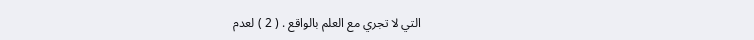التي لا تجري مع العلم بالواقع . ( 2 ) لعدم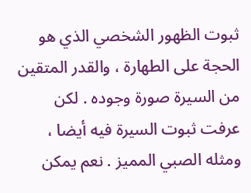ثبوت الظهور الشخصي الذي هو الحجة على الطهارة ، والقدر المتقين من السيرة صورة وجوده . لكن عرفت ثبوت السيرة فيه أيضا ، ومثله الصبي المميز . نعم يمكن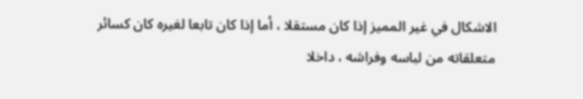الاشكال في غير المميز إذا كان مستقلا ، أما إذا كان تابعا لغيره كان كسائر متعلقاته من لباسه وفراشه ، داخلا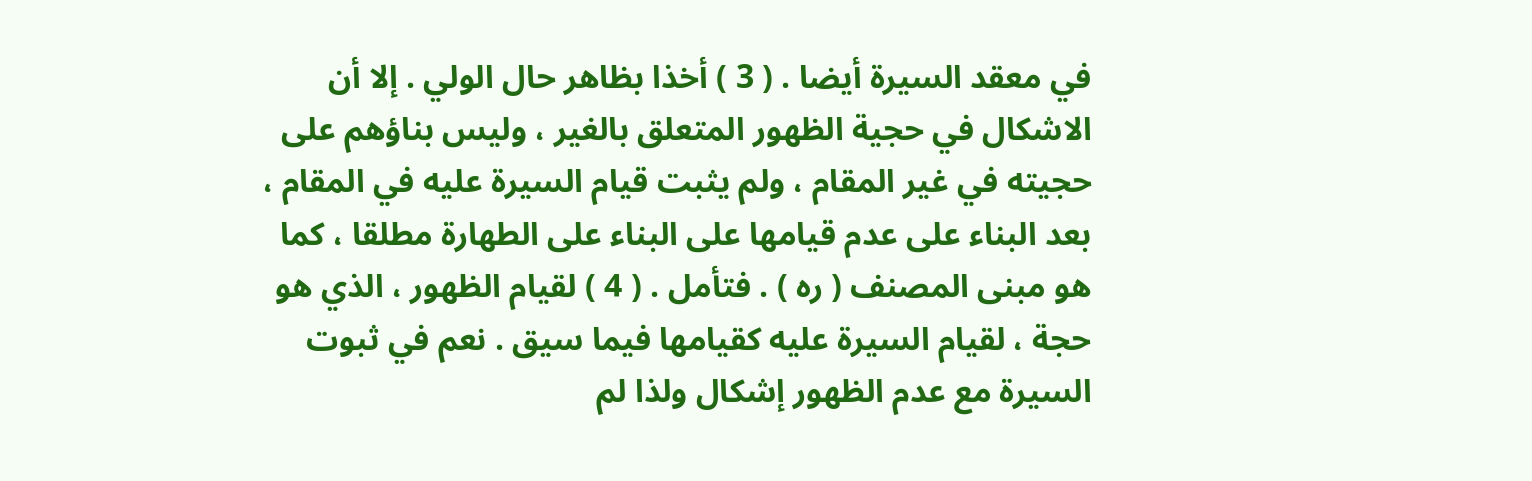في معقد السيرة أيضا . ( 3 ) أخذا بظاهر حال الولي . إلا أن الاشكال في حجية الظهور المتعلق بالغير ، وليس بناؤهم على حجيته في غير المقام ، ولم يثبت قيام السيرة عليه في المقام ، بعد البناء على عدم قيامها على البناء على الطهارة مطلقا ، كما هو مبنى المصنف ( ره ) . فتأمل . ( 4 ) لقيام الظهور ، الذي هو حجة ، لقيام السيرة عليه كقيامها فيما سيق . نعم في ثبوت السيرة مع عدم الظهور إشكال ولذا لم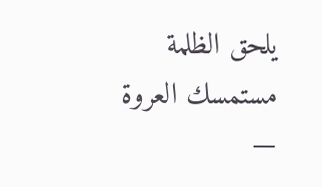يلحق الظلمة
مستمسك العروة —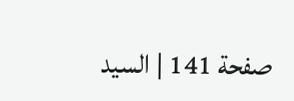صفحة 141 | السيد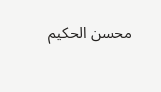محسن الحكيم